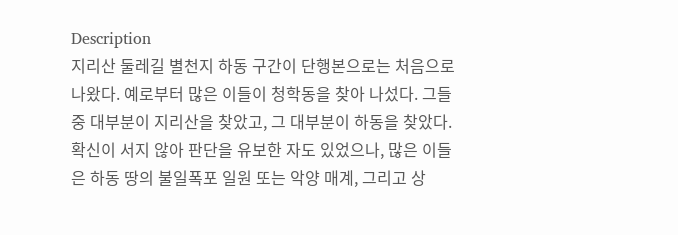Description
지리산 둘레길 별천지 하동 구간이 단행본으로는 처음으로 나왔다. 예로부터 많은 이들이 청학동을 찾아 나섰다. 그들 중 대부분이 지리산을 찾았고, 그 대부분이 하동을 찾았다. 확신이 서지 않아 판단을 유보한 자도 있었으나, 많은 이들은 하동 땅의 불일폭포 일원 또는 악양 매계, 그리고 상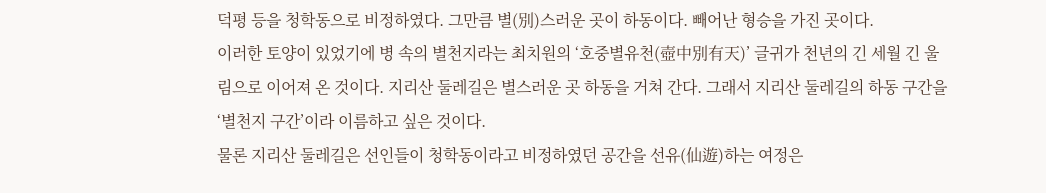덕평 등을 청학동으로 비정하였다. 그만큼 별(別)스러운 곳이 하동이다. 빼어난 형승을 가진 곳이다.
이러한 토양이 있었기에 병 속의 별천지라는 최치원의 ‘호중별유천(壺中別有天)’ 글귀가 천년의 긴 세월 긴 울림으로 이어져 온 것이다. 지리산 둘레길은 별스러운 곳 하동을 거쳐 간다. 그래서 지리산 둘레길의 하동 구간을 ‘별천지 구간’이라 이름하고 싶은 것이다.
물론 지리산 둘레길은 선인들이 청학동이라고 비정하였던 공간을 선유(仙遊)하는 여정은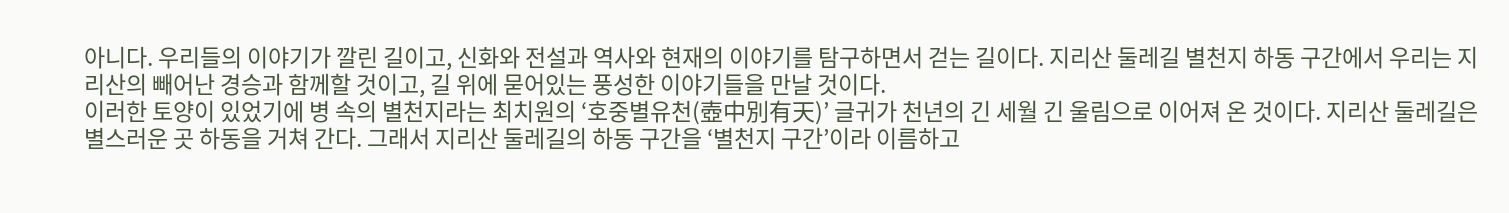아니다. 우리들의 이야기가 깔린 길이고, 신화와 전설과 역사와 현재의 이야기를 탐구하면서 걷는 길이다. 지리산 둘레길 별천지 하동 구간에서 우리는 지리산의 빼어난 경승과 함께할 것이고, 길 위에 묻어있는 풍성한 이야기들을 만날 것이다.
이러한 토양이 있었기에 병 속의 별천지라는 최치원의 ‘호중별유천(壺中別有天)’ 글귀가 천년의 긴 세월 긴 울림으로 이어져 온 것이다. 지리산 둘레길은 별스러운 곳 하동을 거쳐 간다. 그래서 지리산 둘레길의 하동 구간을 ‘별천지 구간’이라 이름하고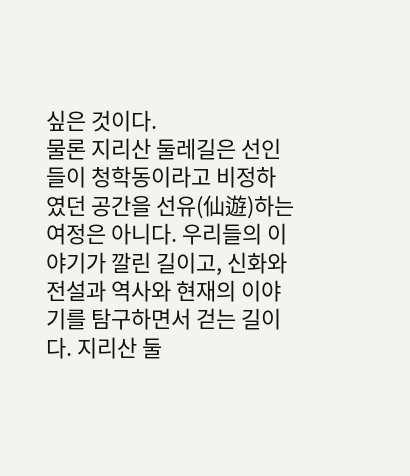싶은 것이다.
물론 지리산 둘레길은 선인들이 청학동이라고 비정하였던 공간을 선유(仙遊)하는 여정은 아니다. 우리들의 이야기가 깔린 길이고, 신화와 전설과 역사와 현재의 이야기를 탐구하면서 걷는 길이다. 지리산 둘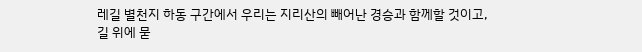레길 별천지 하동 구간에서 우리는 지리산의 빼어난 경승과 함께할 것이고, 길 위에 묻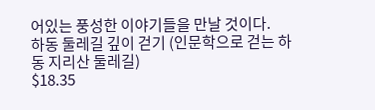어있는 풍성한 이야기들을 만날 것이다.
하동 둘레길 깊이 걷기 (인문학으로 걷는 하동 지리산 둘레길)
$18.35